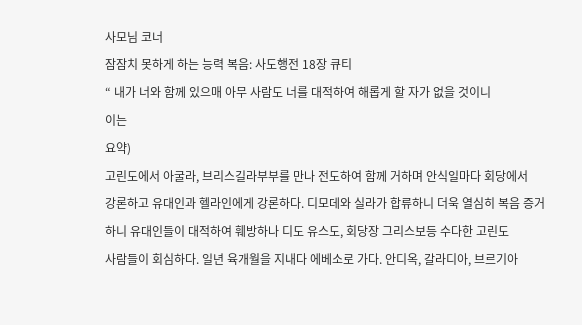사모님 코너
잠잠치 못하게 하는 능력 복음: 사도행전 18장 큐티
“ 내가 너와 함께 있으매 아무 사람도 너를 대적하여 해롭게 할 자가 없을 것이니
이는
요약)
고린도에서 아굴라, 브리스길라부부를 만나 전도하여 함께 거하며 안식일마다 회당에서
강론하고 유대인과 헬라인에게 강론하다. 디모데와 실라가 합류하니 더욱 열심히 복음 증거
하니 유대인들이 대적하여 훼방하나 디도 유스도, 회당장 그리스보등 수다한 고린도
사람들이 회심하다. 일년 육개월을 지내다 에베소로 가다. 안디옥, 갈라디아, 브르기아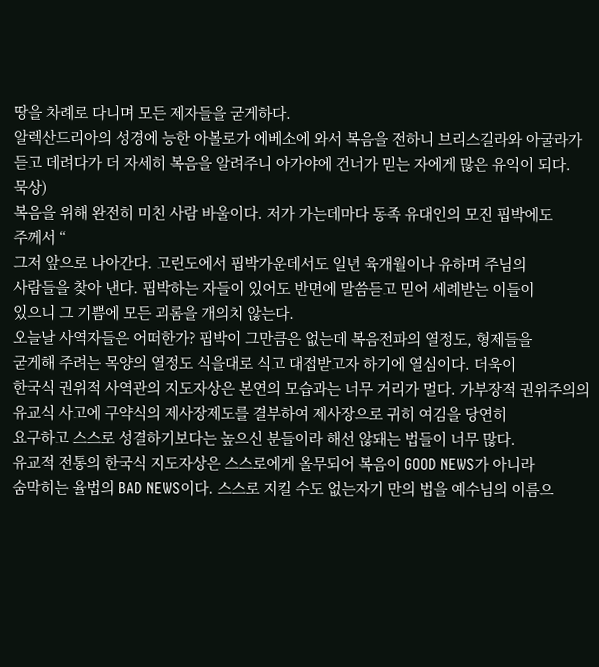땅을 차례로 다니며 모든 제자들을 굳게하다.
알렉산드리아의 성경에 능한 아볼로가 에베소에 와서 복음을 전하니 브리스길라와 아굴라가
듣고 데려다가 더 자세히 복음을 알려주니 아가야에 건너가 믿는 자에게 많은 유익이 되다.
묵상)
복음을 위해 완전히 미친 사람 바울이다. 저가 가는데마다 동족 유대인의 모진 핍박에도
주께서 “
그저 앞으로 나아간다. 고린도에서 핍박가운데서도 일년 육개월이나 유하며 주님의
사람들을 찾아 낸다. 핍박하는 자들이 있어도 반면에 말씀듣고 믿어 세례받는 이들이
있으니 그 기쁨에 모든 괴롬을 개의치 않는다.
오늘날 사역자들은 어떠한가? 핍박이 그만큼은 없는데 복음전파의 열정도, 형제들을
굳게해 주려는 목양의 열정도 식을대로 식고 대접받고자 하기에 열심이다. 더욱이
한국식 권위적 사역관의 지도자상은 본연의 모습과는 너무 거리가 멀다. 가부장적 권위주의의
유교식 사고에 구약식의 제사장제도를 결부하여 제사장으로 귀히 여김을 당연히
요구하고 스스로 성결하기보다는 높으신 분들이라 해선 않돼는 법들이 너무 많다.
유교적 전통의 한국식 지도자상은 스스로에게 올무되어 복음이 GOOD NEWS가 아니라
숨막히는 율법의 BAD NEWS이다. 스스로 지킬 수도 없는자기 만의 법을 예수님의 이름으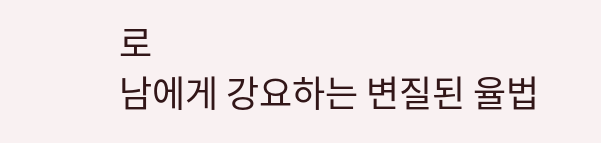로
남에게 강요하는 변질된 율법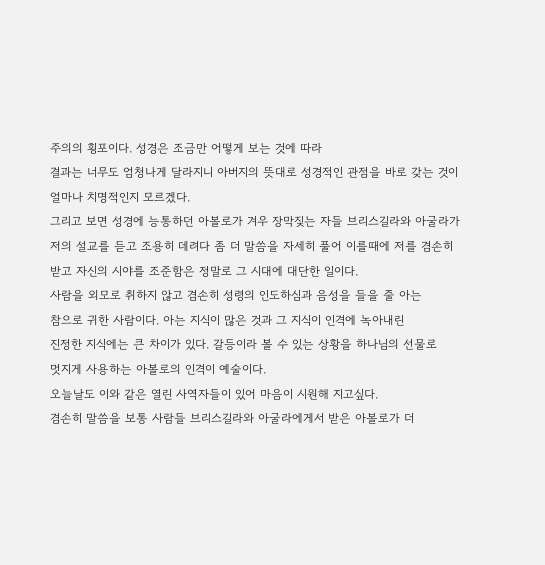주의의 횡포이다. 성경은 조금만 어떻게 보는 것에 따라
결과는 너무도 엄청나게 달라지니 아버지의 뜻대로 성경적인 관점을 바로 갖는 것이
얼마나 치명적인지 모르겠다.
그리고 보면 성경에 능통하던 아볼로가 겨우 장막짖는 자들 브리스길라와 아굴라가
저의 설교를 듣고 조용히 데려다 좀 더 말씀을 자세히 풀어 이를때에 저를 겸손히
받고 자신의 시야를 조준함은 정말로 그 시대에 대단한 일이다.
사람을 외모로 취하지 않고 겸손히 성령의 인도하심과 음성을 들을 줄 아는
참으로 귀한 사람이다. 아는 지식이 많은 것과 그 지식이 인격에 녹아내린
진정한 지식에는 큰 차이가 있다. 갈등이라 볼 수 있는 상황을 하나님의 선물로
멋지게 사용하는 아볼로의 인격이 예술이다.
오늘날도 이와 같은 열린 사역자들이 있어 마음이 시원해 지고싶다.
겸손히 말씀을 보통 사람들 브리스길라와 아굴라에게서 받은 아볼로가 더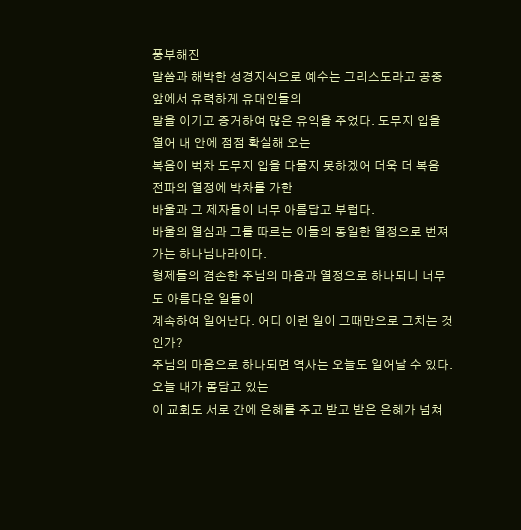풍부해진
말씀과 해박한 성경지식으로 예수는 그리스도라고 공중앞에서 유력하게 유대인들의
말을 이기고 증거하여 많은 유익을 주었다. 도무지 입을 열어 내 안에 점점 확실해 오는
복음이 벅차 도무지 입을 다물지 못하겠어 더욱 더 복음 전파의 열정에 박차를 가한
바울과 그 제자들이 너무 아름답고 부럽다.
바울의 열심과 그를 따르는 이들의 동일한 열정으로 번져가는 하나님나라이다.
형제들의 겸손한 주님의 마음과 열정으로 하나되니 너무도 아름다운 일들이
계속하여 일어난다. 어디 이런 일이 그때만으로 그치는 것인가?
주님의 마음으로 하나되면 역사는 오늘도 일어날 수 있다. 오늘 내가 몸담고 있는
이 교회도 서로 간에 은혜를 주고 받고 받은 은혜가 넘쳐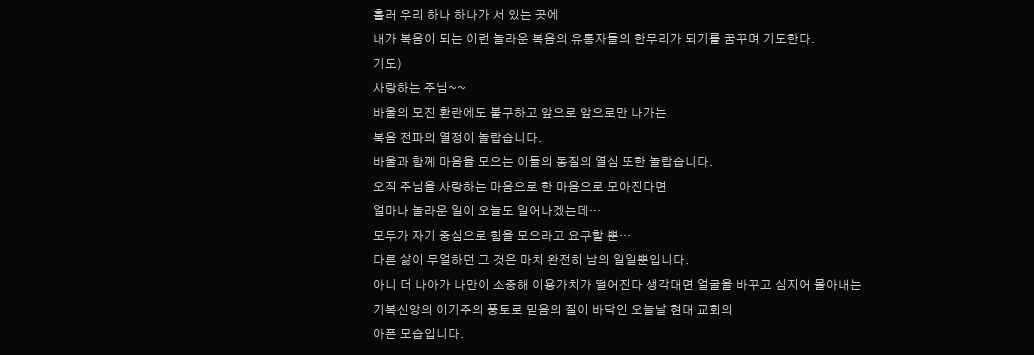흘러 우리 하나 하나가 서 있는 곳에
내가 복음이 되는 이런 놀라운 복음의 유통자들의 한무리가 되기를 꿈꾸며 기도한다.
기도)
사랑하는 주님~~
바울의 모진 환란에도 불구하고 앞으로 앞으로만 나가는
복음 전파의 열정이 놀랍습니다.
바울과 함께 마음을 모으는 이들의 동질의 열심 또한 놀랍습니다.
오직 주님을 사랑하는 마음으로 한 마음으로 모아진다면
얼마나 놀라운 일이 오늘도 일어나겠는데…
모두가 자기 중심으로 힘을 모으라고 요구할 뿐…
다른 삶이 무얼하던 그 것은 마치 완전히 남의 일일뿐입니다.
아니 더 나아가 나만이 소중해 이용가치가 떨어진다 생각대면 얼굴을 바꾸고 심지어 몰아내는
기복신앙의 이기주의 풍토로 믿음의 질이 바닥인 오늘날 현대 교회의
아픈 모습입니다.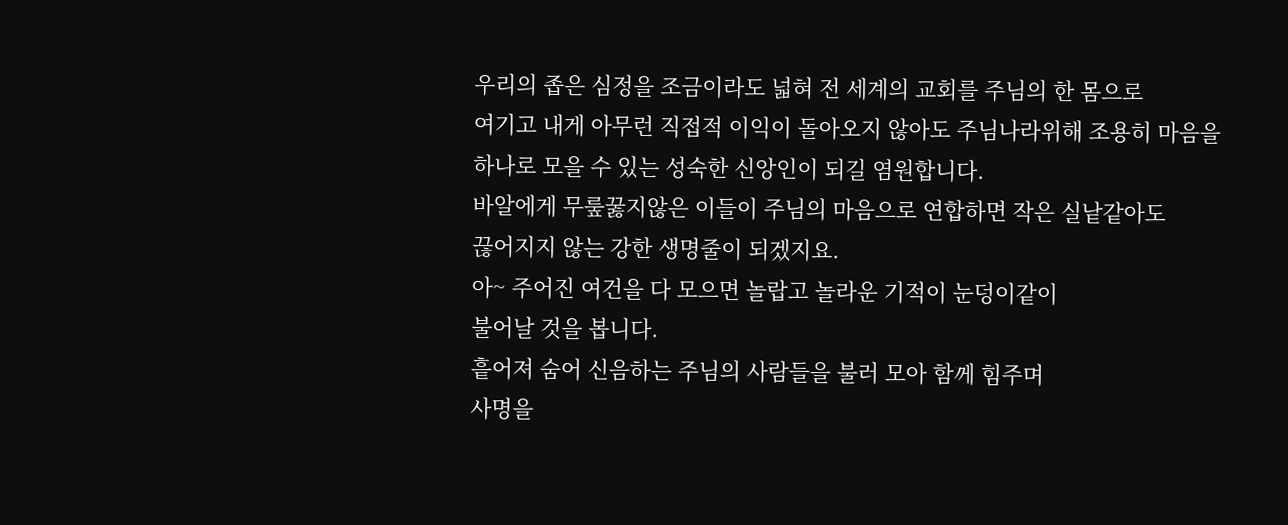우리의 좁은 심정을 조금이라도 넓혀 전 세계의 교회를 주님의 한 몸으로
여기고 내게 아무런 직접적 이익이 돌아오지 않아도 주님나라위해 조용히 마음을
하나로 모을 수 있는 성숙한 신앙인이 되길 염원합니다.
바알에게 무뤂꿇지않은 이들이 주님의 마음으로 연합하면 작은 실낱같아도
끊어지지 않는 강한 생명줄이 되겠지요.
아~ 주어진 여건을 다 모으면 놀랍고 놀라운 기적이 눈덩이같이
불어날 것을 봅니다.
흩어져 숨어 신음하는 주님의 사람들을 불러 모아 함께 힘주며
사명을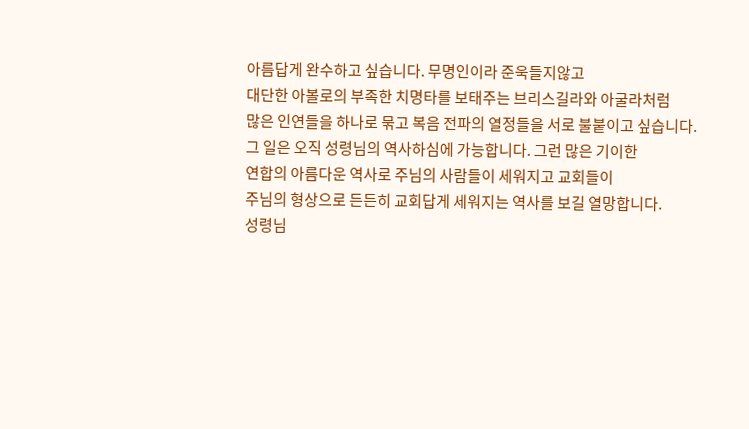아름답게 완수하고 싶습니다. 무명인이라 준욱들지않고
대단한 아볼로의 부족한 치명타를 보태주는 브리스길라와 아굴라처럼
많은 인연들을 하나로 묶고 복음 전파의 열정들을 서로 불붙이고 싶습니다.
그 일은 오직 성령님의 역사하심에 가능합니다. 그런 많은 기이한
연합의 아름다운 역사로 주님의 사람들이 세워지고 교회들이
주님의 형상으로 든든히 교회답게 세워지는 역사를 보길 열망합니다.
성령님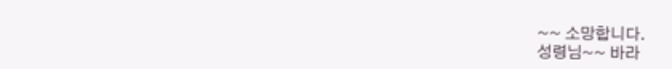~~ 소망합니다.
성령님~~ 바라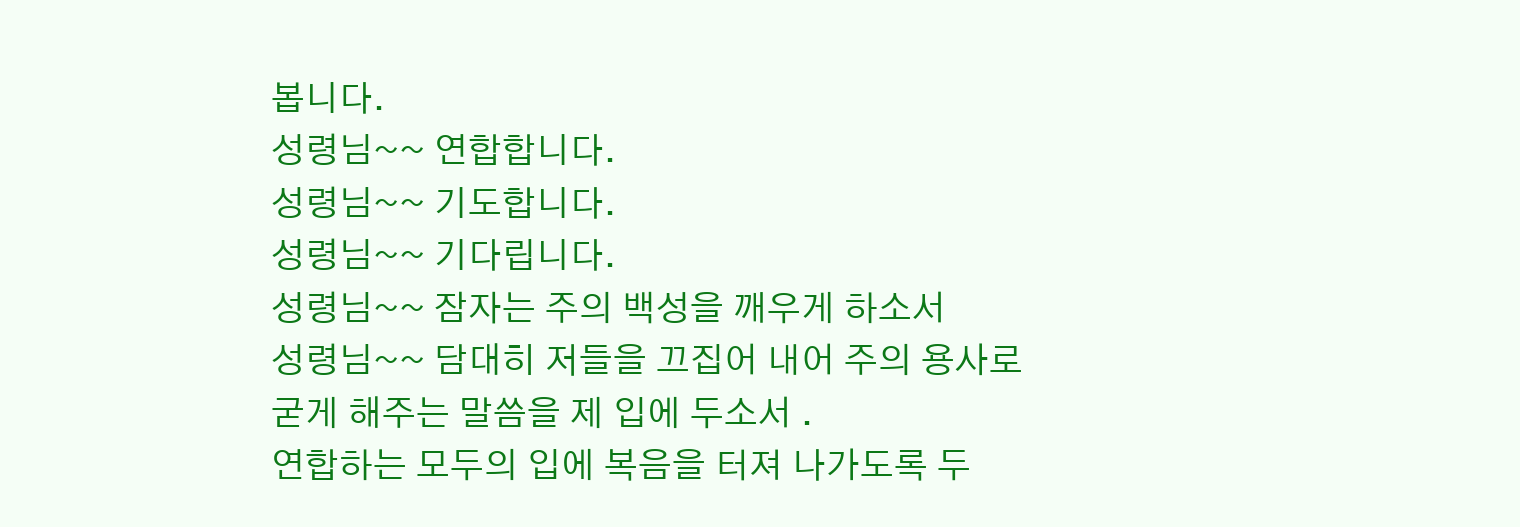봅니다.
성령님~~ 연합합니다.
성령님~~ 기도합니다.
성령님~~ 기다립니다.
성령님~~ 잠자는 주의 백성을 깨우게 하소서
성령님~~ 담대히 저들을 끄집어 내어 주의 용사로
굳게 해주는 말씀을 제 입에 두소서 .
연합하는 모두의 입에 복음을 터져 나가도록 두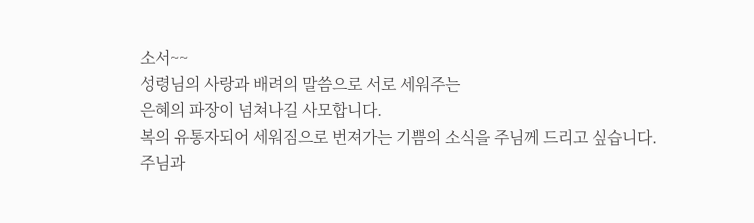소서~~
성령님의 사랑과 배려의 말씀으로 서로 세워주는
은혜의 파장이 넘쳐나길 사모합니다.
복의 유통자되어 세워짐으로 번져가는 기쁨의 소식을 주님께 드리고 싶습니다.
주님과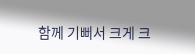함께 기뻐서 크게 크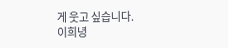게 웃고 싶습니다.
이희녕